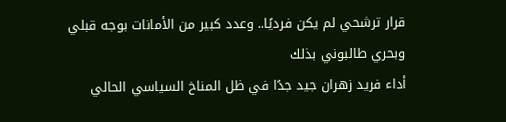قرار ترشحي لم يكن فرديًا.. وعدد كبير من الأمانات بوجه قبلي وبحري طالبوني بذلك
أداء فريد زهران جيد جدًا في ظل المناخ السياسي الحالي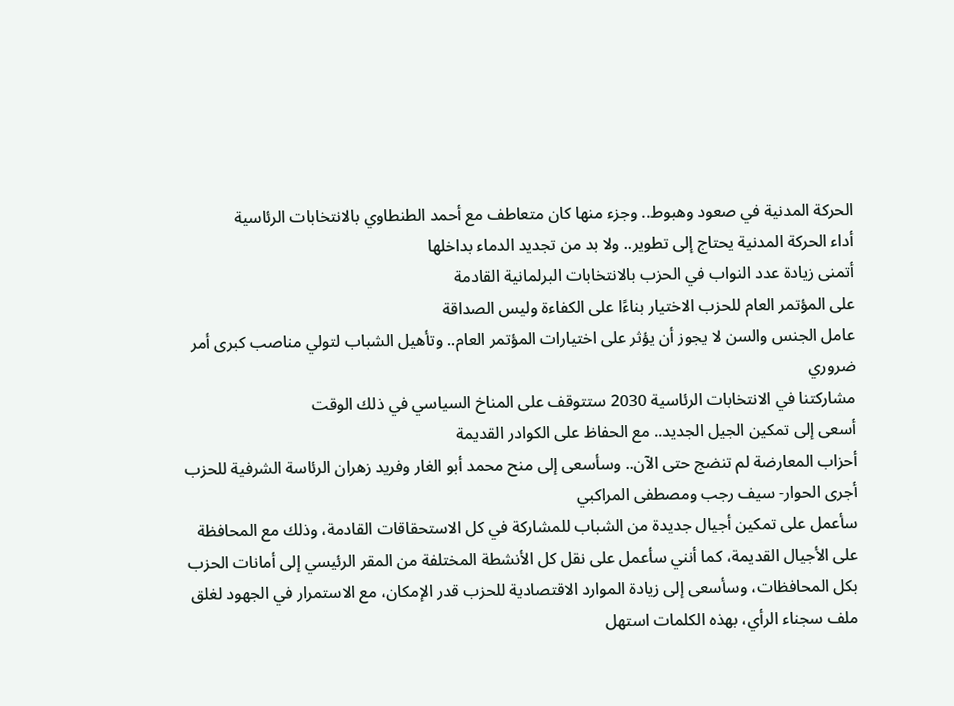الحركة المدنية في صعود وهبوط.. وجزء منها كان متعاطف مع أحمد الطنطاوي بالانتخابات الرئاسية
أداء الحركة المدنية يحتاج إلى تطوير.. ولا بد من تجديد الدماء بداخلها
أتمنى زيادة عدد النواب في الحزب بالانتخابات البرلمانية القادمة
على المؤتمر العام للحزب الاختيار بناءًا على الكفاءة وليس الصداقة
عامل الجنس والسن لا يجوز أن يؤثر على اختيارات المؤتمر العام.. وتأهيل الشباب لتولي مناصب كبرى أمر ضروري
مشاركتنا في الانتخابات الرئاسية 2030 ستتوقف على المناخ السياسي في ذلك الوقت
أسعى إلى تمكين الجيل الجديد.. مع الحفاظ على الكوادر القديمة
أحزاب المعارضة لم تنضج حتى الآن.. وسأسعى إلى منح محمد أبو الغار وفريد زهران الرئاسة الشرفية للحزب
أجرى الحوار- سيف رجب ومصطفى المراكبي
سأعمل على تمكين أجيال جديدة من الشباب للمشاركة في كل الاستحقاقات القادمة، وذلك مع المحافظة على الأجيال القديمة، كما أنني سأعمل على نقل كل الأنشطة المختلفة من المقر الرئيسي إلى أمانات الحزب بكل المحافظات، وسأسعى إلى زيادة الموارد الاقتصادية للحزب قدر الإمكان، مع الاستمرار في الجهود لغلق ملف سجناء الرأي، بهذه الكلمات استهل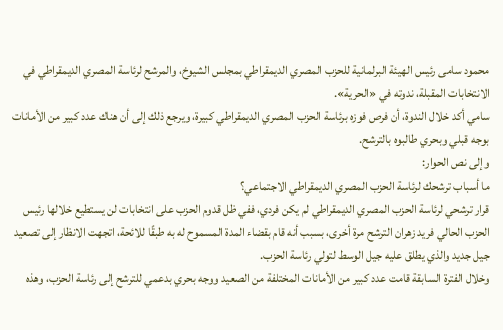محمود سامى رئيس الهيئة البرلمانية للحزب المصري الديمقراطي بمجلس الشيوخ، والمرشح لرئاسة المصري الديمقراطي في الانتخابات المقبلة، ندوته في «الحرية».
سامي أكد خلال الندوة، أن فرص فوزه برئاسة الحزب المصري الديمقراطي كبيرة، ويرجع ذلك إلى أن هناك عدد كبير من الأمانات بوجه قبلي وبحري طالبوه بالترشح.
وإلى نص الحوار:
ما أسباب ترشحك لرئاسة الحزب المصري الديمقراطي الاجتماعي؟
قرار ترشحي لرئاسة الحزب المصري الديمقراطي لم يكن فردي، ففي ظل قدوم الحزب على انتخابات لن يستطيع خلالها رئيس الحزب الحالي فريد زهران الترشح مرة أخرى، بسبب أنه قام بقضاء المدة المسموح له به طبقًا للائحة، اتجهت الانظار إلى تصعيد جيل جديد والذي يطلق عليه جيل الوسط لتولي رئاسة الحزب.
وخلال الفترة السابقة قامت عدد كبير من الأمانات المختلفة من الصعيد ووجه بحري بدعمي للترشح إلى رئاسة الحزب، وهذه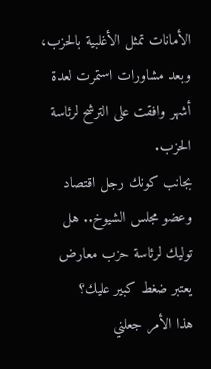الأمانات تمثل الأغلبية بالحزب، وبعد مشاورات استمرت لعدة أشهر وافقت على الترشح لرئاسة الحزب.
بجانب كونك رجل اقتصاد وعضو مجلس الشيوخ.. هل توليك لرئاسة حزب معارض يعتبر ضغط كبير عليك؟
هذا الأمر جعلني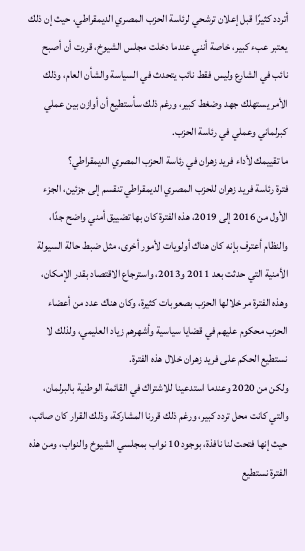أتردد كثيرًا قبل إعلان ترشحي لرئاسة الحزب المصري الديمقراطي، حيث إن ذلك يعتبر عبء كبير، خاصة أنني عندما دخلت مجلس الشيوخ، قررت أن أصبح نائب في الشارع وليس فقط نائب يتحدث في السياسة والشأن العام، وذلك الأمر يستهلك جهد وضغط كبير، ورغم ذلك سأستطيع أن أوازن بين عملي كبرلماني وعملي في رئاسة الحزب.
ما تقييمك لأداء فريد زهران في رئاسة الحزب المصري الديمقراطي؟
فترة رئاسة فريد زهران للحزب المصري الديمقراطي تنقسم إلى جزئين، الجزء الأول من 2016 إلى 2019، هذه الفترة كان بها تضييق أمني واضح جدًا، والنظام أعترف بإنه كان هناك أولويات لأمور أخرى، مثل ضبط حالة السيولة الأمنية التي حدثت بعد 2011 و2013، واسترجاع الاقتصاد بقدر الإمكان، وهذه الفترة مر خلالها الحزب بصعوبات كثيرة، وكان هناك عدد من أعضاء الحزب محكوم عليهم في قضايا سياسية وأشهرهم زياد العليمي، ولذلك لا نستطيع الحكم على فريد زهران خلال هذه الفترة.
ولكن من 2020 وعندما استدعينا للاشتراك في القائمة الوطنية بالبرلمان، والتي كانت محل تردد كبير، ورغم ذلك قررنا المشاركة، وذلك القرار كان صائب، حيث إنها فتحت لنا نافذة، بوجود 10 نواب بمجلسي الشيوخ والنواب، ومن هذه الفترة نستطيع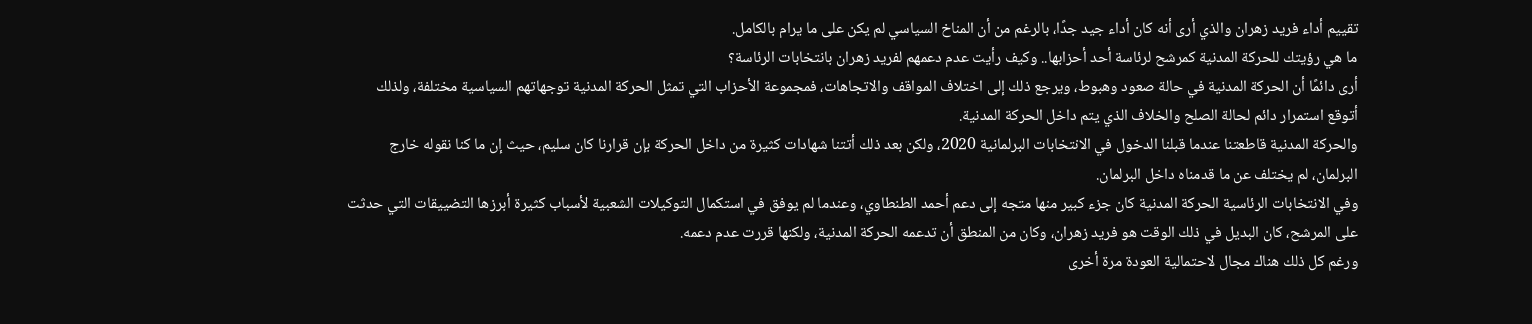تقييم أداء فريد زهران والذي أرى أنه كان أداء جيد جدًا، بالرغم من أن المناخ السياسي لم يكن على ما يرام بالكامل.
ما هي رؤيتك للحركة المدنية كمرشح لرئاسة أحد أحزابها.. وكيف رأيت عدم دعمهم لفريد زهران بانتخابات الرئاسة؟
أرى دائمًا أن الحركة المدنية في حالة صعود وهبوط، ويرجع ذلك إلى اختلاف المواقف والاتجاهات، فمجموعة الأحزاب التي تمثل الحركة المدنية توجهاتهم السياسية مختلفة، ولذلك أتوقع استمرار دائم لحالة الصلح والخلاف الذي يتم داخل الحركة المدنية.
والحركة المدنية قاطعتنا عندما قبلنا الدخول في الانتخابات البرلمانية 2020، ولكن بعد ذلك أتتنا شهادات كثيرة من داخل الحركة بإن قرارنا كان سليم، حيث إن ما كنا نقوله خارج البرلمان، لم يختلف عن ما قدمناه داخل البرلمان.
وفي الانتخابات الرئاسية الحركة المدنية كان جزء كبير منها متجه إلى دعم أحمد الطنطاوي، وعندما لم يوفق في استكمال التوكيلات الشعبية لأسباب كثيرة أبرزها التضييقات التي حدثت على المرشح، كان البديل في ذلك الوقت هو فريد زهران، وكان من المنطق أن تدعمه الحركة المدنية، ولكنها قررت عدم دعمه.
ورغم كل ذلك هناك مجال لاحتمالية العودة مرة أخرى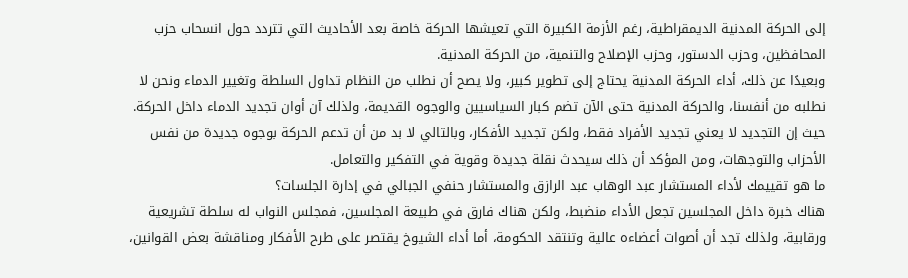إلى الحركة المدنية الديمقراطية، رغم الأزمة الكبيرة التي تعيشها الحركة خاصة بعد الأحاديث التي تتردد حول انسحاب حزب المحافظين، وحزب الدستور، وحزب الإصلاح والتنمية، من الحركة المدنية.
وبعيدًا عن ذلك، أداء الحركة المدنية يحتاج إلى تطوير كبير، ولا يصح أن نطلب من النظام تداول السلطة وتغيير الدماء ونحن لا نطلبه من أنفسنا، والحركة المدنية حتى الآن تضم كبار السياسيين والوجوه القديمة، ولذلك آن أوان تجديد الدماء داخل الحركة.
حيث إن التجديد لا يعني تجديد الأفراد فقط، ولكن تجديد الأفكار، وبالتالي لا بد من أن تدعم الحركة بوجوه جديدة من نفس الأحزاب والتوجهات، ومن المؤكد أن ذلك سيحدث نقلة جديدة وقوية في التفكير والتعامل.
ما هو تقييمك لأداء المستشار عبد الوهاب عبد الرازق والمستشار حنفي الجبالي في إدارة الجلسات؟
هناك خبرة داخل المجلسين تجعل الأداء منضبط، ولكن هناك فارق في طبيعة المجلسين، فمجلس النواب له سلطة تشريعية ورقابية، ولذلك تجد أن أصوات أعضاءه عالية وتنتقد الحكومة، أما أداء الشيوخ يقتصر على طرح الأفكار ومناقشة بعض القوانين،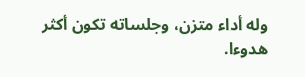وله أداء متزن، وجلساته تكون أكثر هدوءا.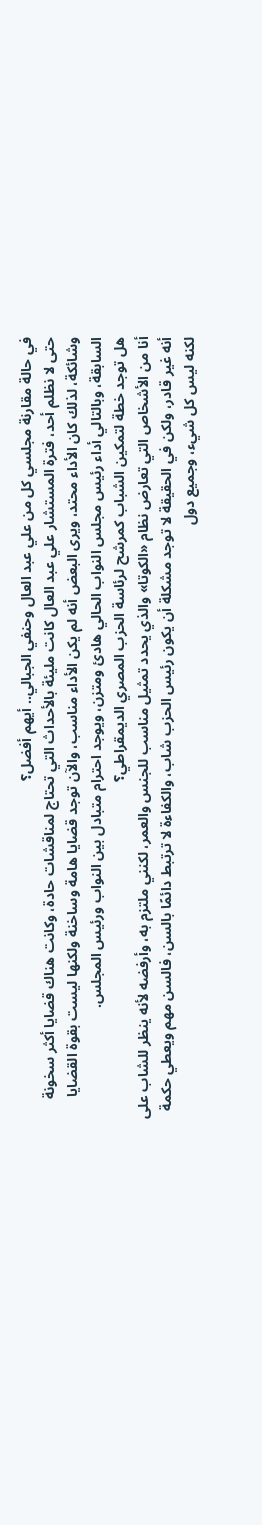في حالة مقارنة مجلسي كل من علي عبد العال وحنفي الجبالي.. أيهم أفضل؟
حتى لا نظلم أحد، فترة المستشار علي عبد العال كانت مليئة بالأحداث التي تحتاج لمناقشات حادة، وكانت هناك قضايا أكثر سخونة وشائكة، لذلك كان الأداء محتد، ويرى البعض أنه لم يكن الأداء مناسب، والآن توجد قضايا هامة وساخنة ولكنها ليست بقوة القضايا السابقة، وبالتالي أداء رئيس مجلس النواب الحالي هادئ ومتزن، ويوجد احترام متبادل بين النواب ورئيس المجلس.
هل توجد خطة لتمكين الشباب كمرشح لرئاسة الحزب المصري الديمقراطي؟
أنا من الأشخاص التي تعارض نظام «الكوتا» والذي يحدد تمثيل مناسب للجنس والعمر، لكنني ملتزم به، وأرفضه لأنه ينظر للشاب على أنه غير قادر، ولكن في الحقيقة لا توجد مشكلة أن يكون رئيس الحزب شاب، والكفاءة لا ترتبط دائمًا بالسن، فالسن مهم ويعطي حكمة لكنه ليس كل شيء، وجميع دول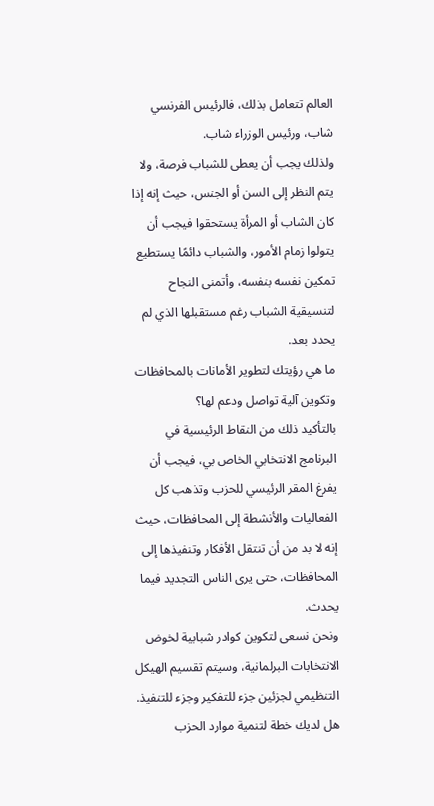العالم تتعامل بذلك، فالرئيس الفرنسي شاب، ورئيس الوزراء شاب.
ولذلك يجب أن يعطى للشباب فرصة، ولا يتم النظر إلى السن أو الجنس، حيث إنه إذا كان الشاب أو المرأة يستحقوا فيجب أن يتولوا زمام الأمور، والشباب دائمًا يستطيع تمكين نفسه بنفسه، وأتمنى النجاح لتنسيقية الشباب رغم مستقبلها الذي لم يحدد بعد.
ما هي رؤيتك لتطوير الأمانات بالمحافظات وتكوين آلية تواصل ودعم لها؟
بالتأكيد ذلك من النقاط الرئيسية في البرنامج الانتخابي الخاص بي، فيجب أن يفرغ المقر الرئيسي للحزب وتذهب كل الفعاليات والأنشطة إلى المحافظات، حيث إنه لا بد من أن تنتقل الأفكار وتنفيذها إلى المحافظات، حتى يرى الناس التجديد فيما يحدث.
ونحن نسعى لتكوين كوادر شبابية لخوض الانتخابات البرلمانية، وسيتم تقسيم الهيكل التنظيمي لجزئين جزء للتفكير وجزء للتنفيذ.
هل لديك خطة لتنمية موارد الحزب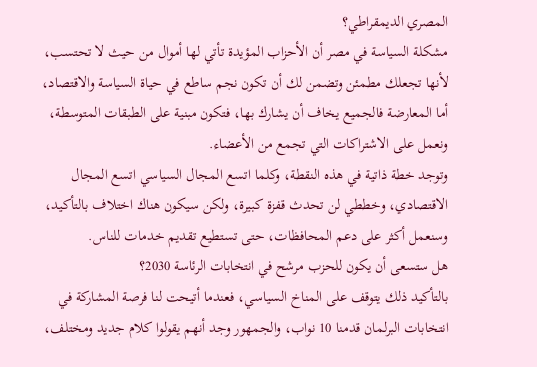المصري الديمقراطي؟
مشكلة السياسة في مصر أن الأحزاب المؤيدة تأتي لها أموال من حيث لا تحتسب، لأنها تجعلك مطمئن وتضمن لك أن تكون نجم ساطع في حياة السياسة والاقتصاد، أما المعارضة فالجميع يخاف أن يشارك بها، فتكون مبنية على الطبقات المتوسطة، ونعمل على الاشتراكات التي تجمع من الأعضاء.
وتوجد خطة ذاتية في هذه النقطة، وكلما اتسع المجال السياسي اتسع المجال الاقتصادي، وخططي لن تحدث قفزة كبيرة، ولكن سيكون هناك اختلاف بالتأكيد، وسنعمل أكثر على دعم المحافظات، حتى تستطيع تقديم خدمات للناس.
هل ستسعى أن يكون للحزب مرشح في انتخابات الرئاسة 2030؟
بالتأكيد ذلك يتوقف على المناخ السياسي، فعندما أتيحت لنا فرصة المشاركة في انتخابات البرلمان قدمنا 10 نواب، والجمهور وجد أنهم يقولوا كلام جديد ومختلف،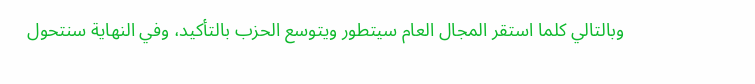وبالتالي كلما استقر المجال العام سيتطور ويتوسع الحزب بالتأكيد، وفي النهاية سنتحول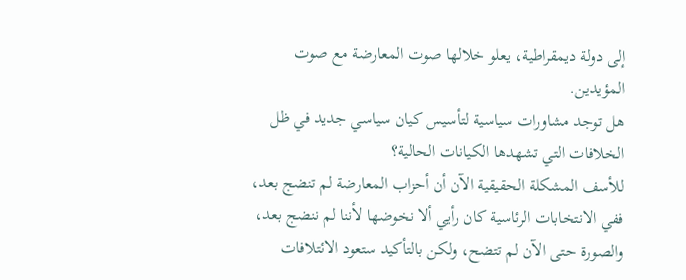إلى دولة ديمقراطية، يعلو خلالها صوت المعارضة مع صوت المؤيدين.
هل توجد مشاورات سياسية لتأسيس كيان سياسي جديد في ظل الخلافات التي تشهدها الكيانات الحالية؟
للأسف المشكلة الحقيقية الآن أن أحزاب المعارضة لم تنضج بعد، ففي الانتخابات الرئاسية كان رأيي ألا نخوضها لأننا لم ننضج بعد، والصورة حتى الآن لم تتضح، ولكن بالتأكيد ستعود الائتلافات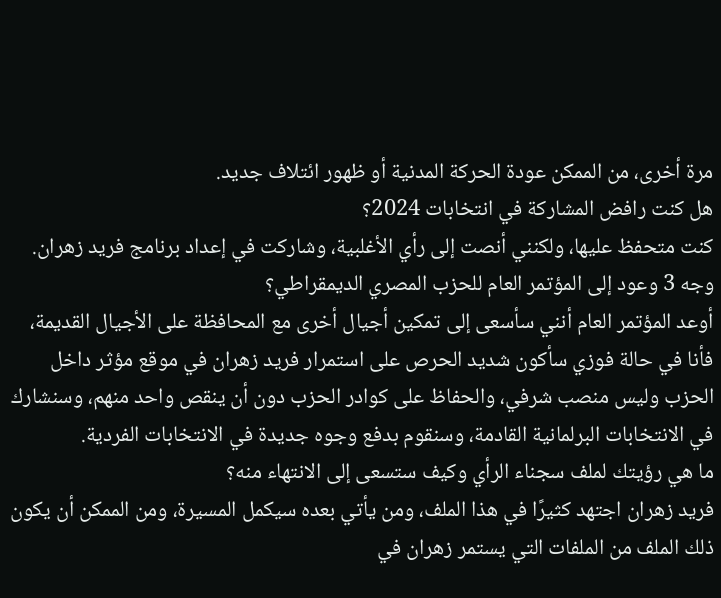مرة أخرى، من الممكن عودة الحركة المدنية أو ظهور ائتلاف جديد.
هل كنت رافض المشاركة في انتخابات 2024؟
كنت متحفظ عليها، ولكنني أنصت إلى رأي الأغلبية، وشاركت في إعداد برنامج فريد زهران.
وجه 3 وعود إلى المؤتمر العام للحزب المصري الديمقراطي؟
أوعد المؤتمر العام أنني سأسعى إلى تمكين أجيال أخرى مع المحافظة على الأجيال القديمة، فأنا في حالة فوزي سأكون شديد الحرص على استمرار فريد زهران في موقع مؤثر داخل الحزب وليس منصب شرفي، والحفاظ على كوادر الحزب دون أن ينقص واحد منهم، وسنشارك في الانتخابات البرلمانية القادمة، وسنقوم بدفع وجوه جديدة في الانتخابات الفردية.
ما هي رؤيتك لملف سجناء الرأي وكيف ستسعى إلى الانتهاء منه؟
فريد زهران اجتهد كثيرًا في هذا الملف، ومن يأتي بعده سيكمل المسيرة، ومن الممكن أن يكون ذلك الملف من الملفات التي يستمر زهران في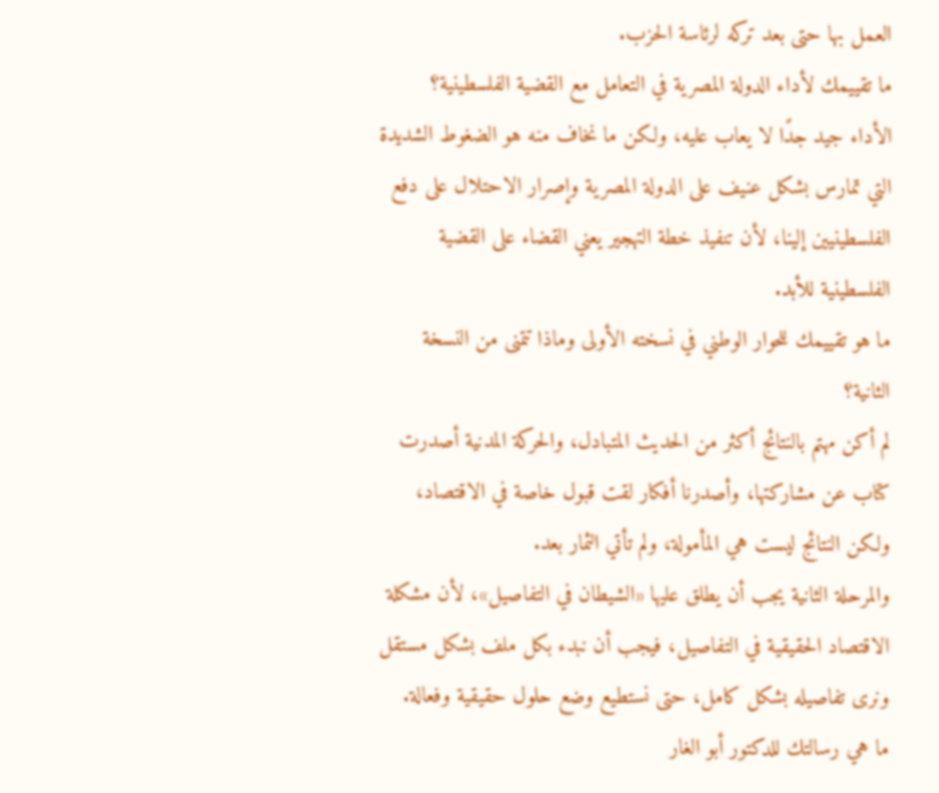العمل بها حتى بعد تركه لرئاسة الحزب.
ما تقييمك لأداء الدولة المصرية في التعامل مع القضية الفلسطينية؟
الأداء جيد جدًا لا يعاب عليه، ولكن ما نخاف منه هو الضغوط الشديدة التي تمارس بشكل عنيف على الدولة المصرية وإصرار الاحتلال على دفع الفلسطينيين إلينا، لأن تنفيذ خطة التهجير يعني القضاء على القضية الفلسطينية للأبد.
ما هو تقييمك للحوار الوطني في نسخته الأولى وماذا تتمنى من النسخة الثانية؟
لم أكن مهتم بالنتائج أكثر من الحديث المتبادل، والحركة المدنية أصدرت كتاب عن مشاركتها، وأصدرنا أفكار لقت قبول خاصة في الاقتصاد، ولكن النتائج ليست هي المأمولة، ولم تأتي الثمار بعد.
والمرحلة الثانية يجب أن يطلق عليها «الشيطان في التفاصيل»، لأن مشكلة الاقتصاد الحقيقية في التفاصيل، فيجب أن نبدء بكل ملف بشكل مستقل ونرى تفاصيله بشكل كامل، حتى نستطيع وضع حلول حقيقية وفعالة.
ما هي رسالتك للدكتور أبو الغار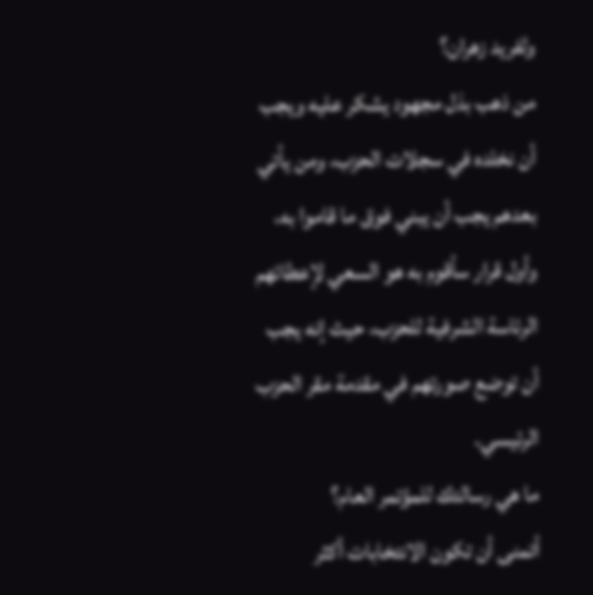ولفريد زهران؟
من ذهب بذل مجهود يشكر عليه ويجب أن نخلده في سجلات الحزب، ومن يأتي بعدهم يجب أن يبني فوق ما قاموا به، وأول قرار سأقوم به هو السعي لإعطائهم الرئاسة الشرفية للحزب، حيث إنه يجب أن توضع صورتهم في مقدمة مقر الحزب الرئيسي.
ما هي رسالتك للمؤتمر العام؟
أتمنى أن تكون الانتخابات أكثر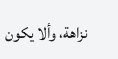نزاهة، وألا يكون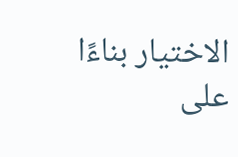الاختيار بناءًا على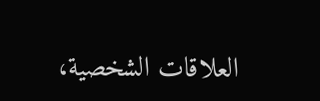العلاقات الشخصية،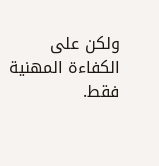ولكن على الكفاءة المهنية فقط.